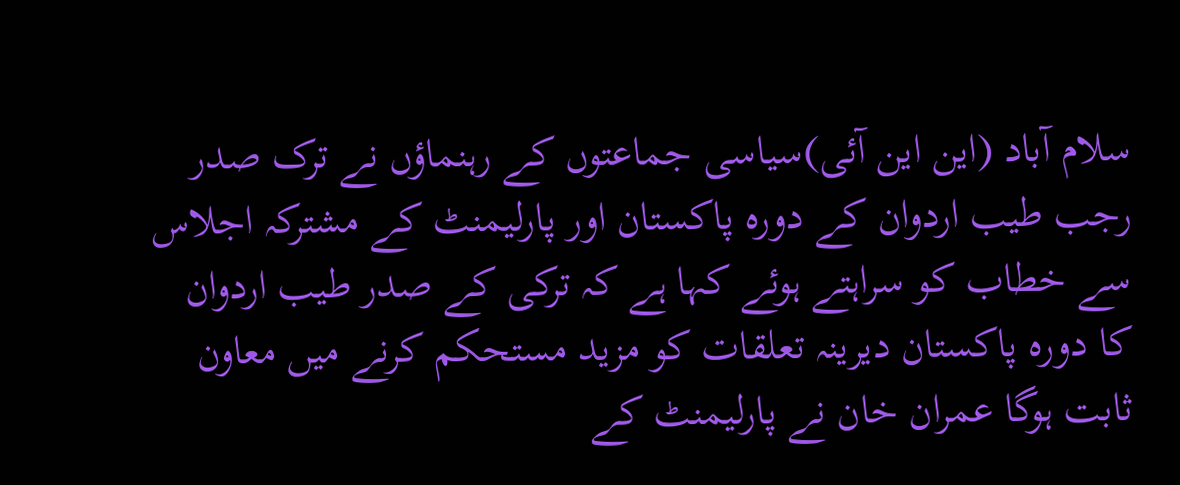سلام آباد (این این آئی)سیاسی جماعتوں کے رہنماؤں نے ترک صدر رجب طیب اردوان کے دورہ پاکستان اور پارلیمنٹ کے مشترکہ اجلاس سے خطاب کو سراہتے ہوئے کہا ہے کہ ترکی کے صدر طیب اردوان کا دورہ پاکستان دیرینہ تعلقات کو مزید مستحکم کرنے میں معاون ثابت ہوگا عمران خان نے پارلیمنٹ کے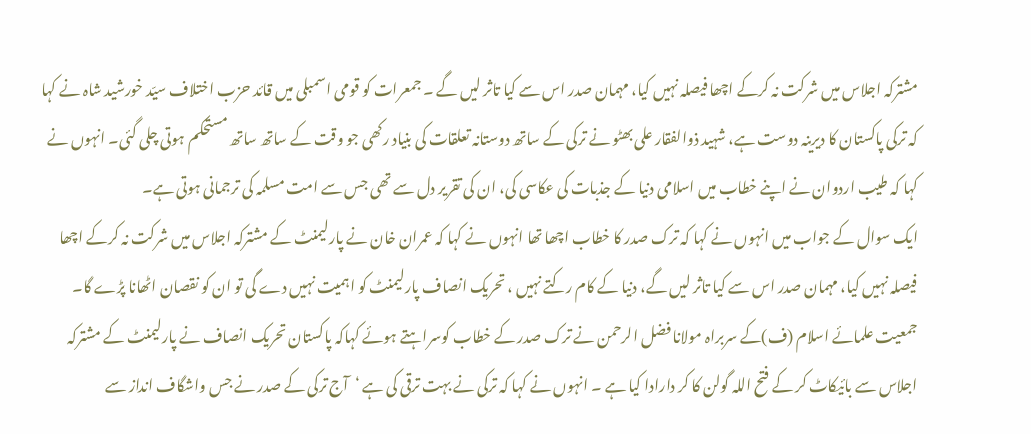مشترکہ اجلاس میں شرکت نہ کرکے اچھا فیصلہ نہیں کیا، مہمان صدر اس سے کیا تاثر لیں گے ۔ جمعرات کو قومی اسمبلی میں قائد حزب اختلاف سیّد خورشید شاہ نے کہا کہ ترکی پاکستان کا دیرینہ دوست ہے، شہید ذوالفقار علی بھٹو نے ترکی کے ساتھ دوستانہ تعلقات کی بنیاد رکھی جو وقت کے ساتھ ساتھ مستحکم ہوتی چلی گئی۔ انہوں نے کہا کہ طیب اردوان نے اپنے خطاب میں اسلامی دنیا کے جذبات کی عکاسی کی، ان کی تقریر دل سے تھی جس سے امت مسلمہ کی ترجمانی ہوتی ہے۔
ایک سوال کے جواب میں انہوں نے کہا کہ ترک صدر کا خطاب اچھا تھا انہوں نے کہا کہ عمران خان نے پارلیمنٹ کے مشترکہ اجلاس میں شرکت نہ کرکے اچھا فیصلہ نہیں کیا، مہمان صدر اس سے کیا تاثر لیں گے، دنیا کے کام رکتے نہیں ، تحریک انصاف پارلیمنٹ کو اہمیت نہیں دے گی تو ان کو نقصان اٹھانا پڑے گا۔ جمعیت علمائے اسلام (ف)کے سربراہ مولانا فضل الرحمن نے ترک صدر کے خطاب کوسراہتے ہوئے کہاکہ پاکستان تحریک انصاف نے پارلیمنٹ کے مشترکہ اجلاس سے بائیکاٹ کر کے فتح اللہ گولن کا کر دارادا کیا ہے ۔ انہوں نے کہا کہ ترکی نے بہت ترقی کی ہے ‘آج ترکی کے صدر نے جس واشگاف انداز سے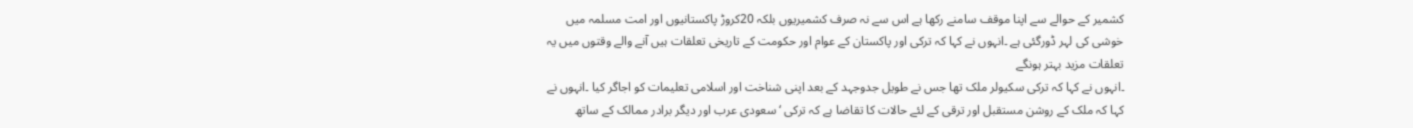کشمیر کے حوالے سے اپنا موقف سامنے رکھا ہے اس سے نہ صرف کشمیریوں بلکہ 20کروڑ پاکستانیوں اور امت مسلمہ میں خوشی کی لہر ڈورگئی ہے ۔انہوں نے کہا کہ ترکی اور پاکستان کے عوام اور حکومت کے تاریخی تعلقات ہیں آنے والے وقتوں میں یہ تعلقات مزید بہتر ہونگے
۔انہوں نے کہا کہ ترکی سکیولر ملک تھا جس نے طویل جدوجہد کے بعد اپنی شناخت اور اسلامی تعلیمات کو اجاگر کیا ۔انہوں نے کہا کہ ملک کے روشن مستقبل اور ترقی کے لئے حالات کا تقاضا ہے کہ ترکی ‘سعودی عرب اور دیگر برادر ممالک کے ساتھ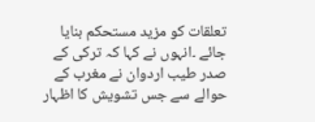تعلقات کو مزید مستحکم بنایا جائے ۔انہوں نے کہا کہ ترکی کے صدر طیب اردوان نے مغرب کے حوالے سے جس تشویش کا اظہار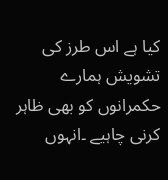کیا ہے اس طرز کی تشویش ہمارے حکمرانوں کو بھی ظاہر کرنی چاہیے ۔انہوں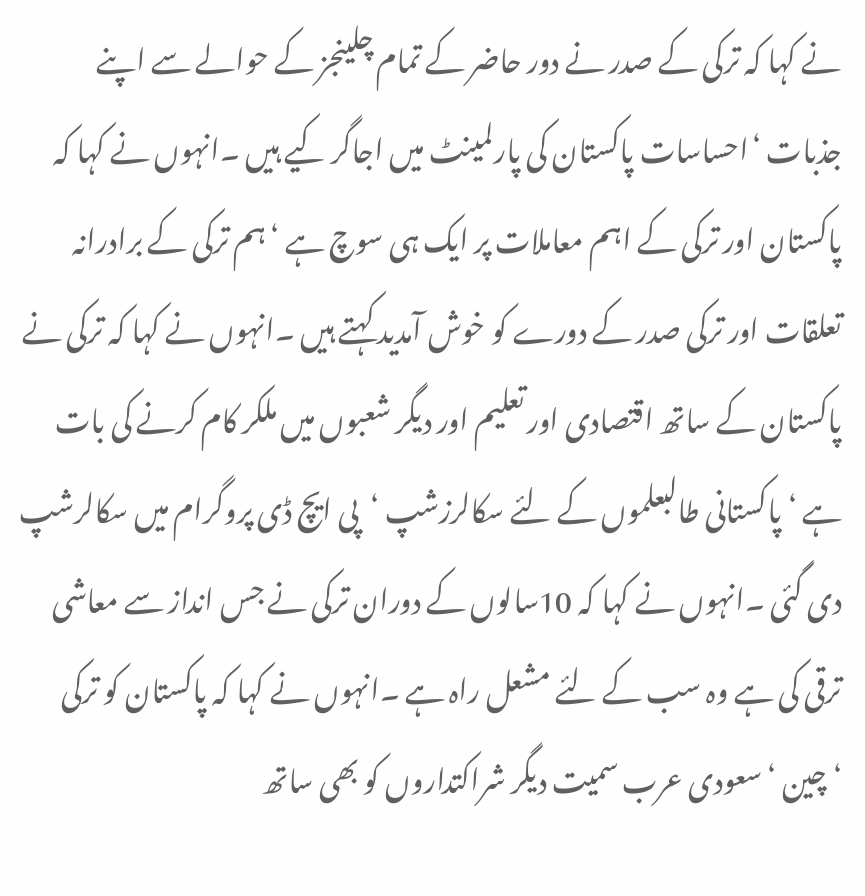نے کہا کہ ترکی کے صدر نے دور حاضر کے تمام چلینجز کے حوالے سے اپنے جذبات ‘احساسات پاکستان کی پارلمینٹ میں اجاگر کیے ہیں ۔انہوں نے کہا کہ پاکستان اور ترکی کے اہم معاملات پر ایک ہی سوچ ہے ‘ہم ترکی کے برادرانہ تعلقات اور ترکی صدر کے دورے کو خوش آمدید کہتے ہیں ۔انہوں نے کہا کہ ترکی نے پاکستان کے ساتھ اقتصادی اور تعلیم اور دیگر شعبوں میں ملکر کام کرنے کی بات ہے ‘پاکستانی طالبعلموں کے لئے سکالرزشپ ‘پی ایچ ڈی پروگرام میں سکالرشپ دی گئی ۔انہوں نے کہا کہ 10سالوں کے دوران ترکی نے جس انداز سے معاشی ترقی کی ہے وہ سب کے لئے مشعل راہ ہے ۔انہوں نے کہا کہ پاکستان کو ترکی ‘چین ‘سعودی عرب سمیت دیگر شراکتداروں کو بھی ساتھ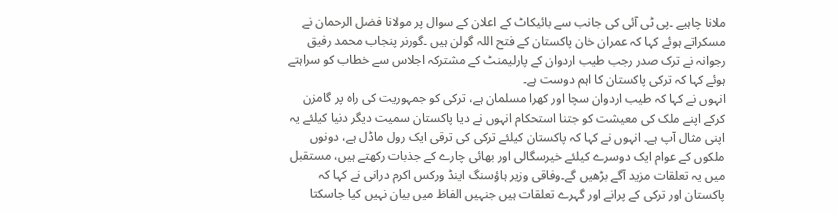ملانا چاہیے ۔پی ٹی آئی کی جانب سے بائیکاٹ کے اعلان کے سوال پر مولانا فضل الرحمان نے مسکراتے ہوئے کہا کہ عمران خان پاکستان کے فتح اللہ گولن ہیں ۔گورنر پنجاب محمد رفیق رجوانہ نے ترک صدر رجب طیب اردوان کے پارلیمنٹ کے مشترکہ اجلاس سے خطاب کو سراہتے ہوئے کہا کہ ترکی پاکستان کا اہم دوست ہے۔
انہوں نے کہا کہ طیب اردوان سچا اور کھرا مسلمان ہے، ترکی کو جمہوریت کی راہ پر گامزن کرکے اپنے ملک کی معیشت کو جتنا استحکام انہوں نے دیا پاکستان سمیت دیگر دنیا کیلئے یہ اپنی مثال آپ ہے۔ انہوں نے کہا کہ پاکستان کیلئے ترکی کی ترقی ایک رول ماڈل ہے، دونوں ملکوں کے عوام ایک دوسرے کیلئے خیرسگالی اور بھائی چارے کے جذبات رکھتے ہیں، مستقبل میں یہ تعلقات مزید آگے بڑھیں گے۔وفاقی وزیر ہاؤسنگ اینڈ ورکس اکرم درانی نے کہا کہ پاکستان اور ترکی کے پرانے اور گہرے تعلقات ہیں جنہیں الفاظ میں بیان نہیں کیا جاسکتا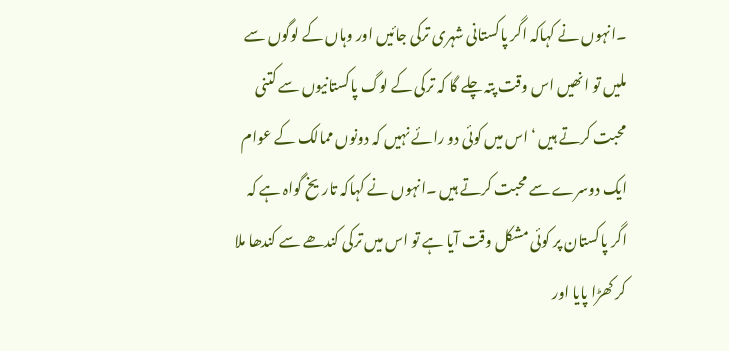۔انہوں نے کہاکہ اگر پاکستانی شہری ترکی جائیں اور وہاں کے لوگوں سے ملیں تو انھیں اس وقت پتہ چلے گا کہ ترکی کے لوگ پاکستانیوں سے کتنی محبت کرتے ہیں ‘اس میں کوئی دو رائے نہیں کہ دونوں ممالک کے عوام ایک دوسرے سے محبت کرتے ہیں ۔انہوں نے کہاکہ تاریخ گواہ ہے کہ اگر پاکستان پر کوئی مشکل وقت آیا ہے تو اس میں ترکی کندھے سے کندھا ملا کر کھڑا پایا اور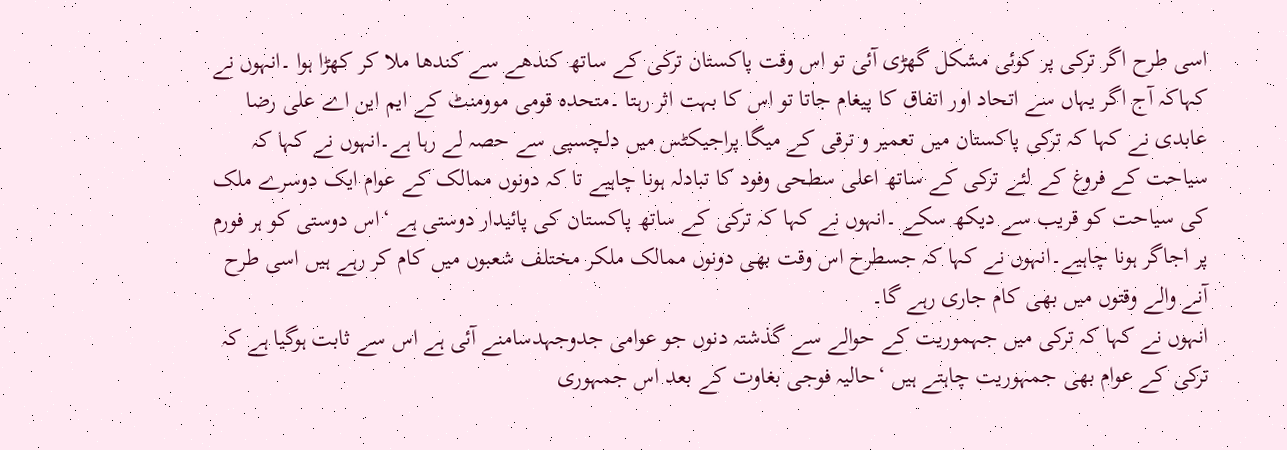اسی طرح اگر ترکی پر کوئی مشکل گھڑی آئی تو اس وقت پاکستان ترکی کے ساتھ کندھے سے کندھا ملا کر کھڑا ہوا ۔انہوں نے کہاکہ آج اگر یہاں سے اتحاد اور اتفاق کا پیغام جاتا تو اس کا بہت اثر رہتا ۔متحدہ قومی موومنٹ کے ایم این اے علی رضا عابدی نے کہا کہ ترکی پاکستان میں تعمیر و ترقی کے میگا پراجیکٹس میں دلچسپی سے حصہ لے رہا ہے۔انہوں نے کہا کہ سیاحت کے فروغ کے لئے ترکی کے ساتھ اعلی سطحی وفود کا تبادلہ ہونا چاہیے تا کہ دونوں ممالک کے عوام ایک دوسرے ملک کی سیاحت کو قریب سے دیکھ سکے ۔انہوں نے کہا کہ ترکی کے ساتھ پاکستان کی پائیدار دوستی ہے ‘اس دوستی کو ہر فورم پر اجاگر ہونا چاہیے۔انہوں نے کہا کہ جسطرح اس وقت بھی دونوں ممالک ملکر مختلف شعبوں میں کام کر رہے ہیں اسی طرح آنے والے وقتوں میں بھی کام جاری رہے گا۔
انہوں نے کہا کہ ترکی میں جہموریت کے حوالے سے گذشتہ دنوں جو عوامی جدوجہدسامنے آئی ہے اس سے ثابت ہوگیا ہے کہ ترکی کے عوام بھی جمہوریت چاہتے ہیں ‘حالیہ فوجی بغاوت کے بعد اس جمہوری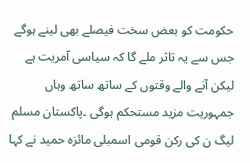حکومت کو بعض سخت فیصلے بھی لینے ہوگے جس سے یہ تاثر ملے گا کہ سیاسی آمریت ہے لیکن آنے والے وقتوں کے ساتھ ساتھ وہاں جمہوریت مزید مستحکم ہوگی ۔پاکستان مسلم لیگ ن کی رکن قومی اسمبلی مائزہ حمید نے کہا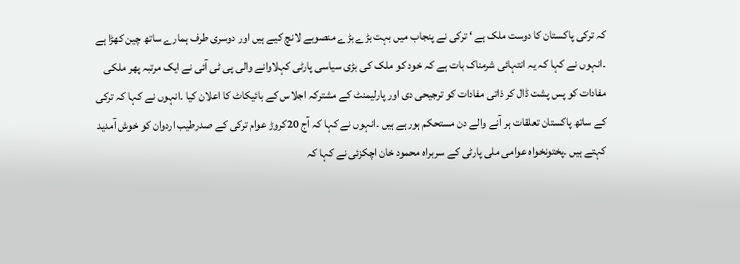کہ ترکی پاکستان کا دوست ملک ہے ‘ ترکی نے پنجاب میں بہت بڑے بڑے منصوبے لانچ کیے ہیں اور دوسری طرف ہمارے ساتھ چین کھڑا ہے ۔انہوں نے کہا کہ یہ انتہائی شرمناک بات ہے کہ خود کو ملک کی بڑی سیاسی پارٹی کہلاوانے والی پی ٹی آئی نے ایک مرتبہ پھر ملکی مفادات کو پس پشت ڈال کر ذاتی مفادات کو ترجیحی دی اور پارلیمنٹ کے مشترکہ اجلاس کے بائیکاٹ کا اعلان کیا ۔انہوں نے کہا کہ ترکی کے ساتھ پاکستان تعلقات ہر آنے والے دن مستحکم ہورہے ہیں ۔انہوں نے کہا کہ آج 20کروڑ عوام ترکی کے صدرطیب اردوان کو خوش آمدید کہتے ہیں ۔پختونخواہ عوامی ملی پارٹی کے سربراہ محمود خان اچکزئی نے کہا کہ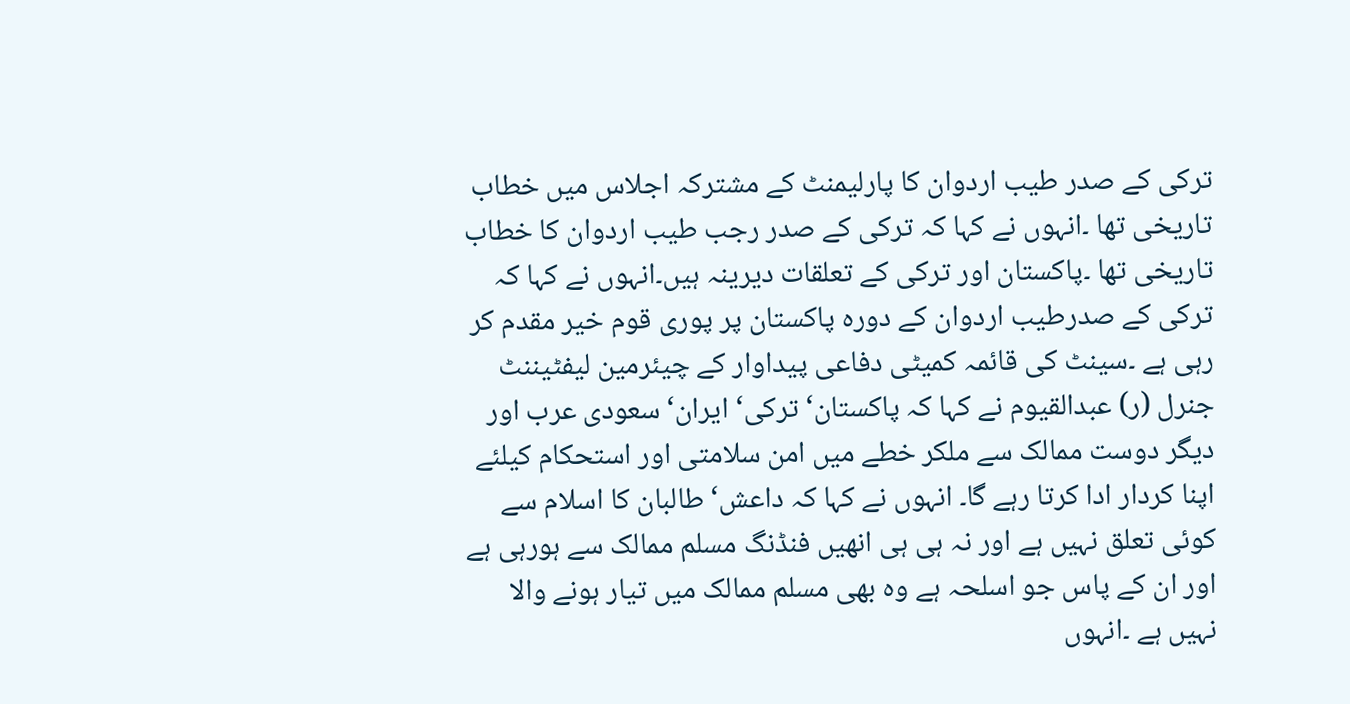ترکی کے صدر طیب اردوان کا پارلیمنٹ کے مشترکہ اجلاس میں خطاب تاریخی تھا ۔انہوں نے کہا کہ ترکی کے صدر رجب طیب اردوان کا خطاب تاریخی تھا ۔پاکستان اور ترکی کے تعلقات دیرینہ ہیں۔انہوں نے کہا کہ ترکی کے صدرطیب اردوان کے دورہ پاکستان پر پوری قوم خیر مقدم کر رہی ہے ۔سینٹ کی قائمہ کمیٹی دفاعی پیداوار کے چیئرمین لیفٹیننٹ جنرل (ر) عبدالقیوم نے کہا کہ پاکستان‘ ترکی‘ ایران‘سعودی عرب اور دیگر دوست ممالک سے ملکر خطے میں امن سلامتی اور استحکام کیلئے اپنا کردار ادا کرتا رہے گا۔ انہوں نے کہا کہ داعش‘طالبان کا اسلام سے کوئی تعلق نہیں ہے اور نہ ہی ہی انھیں فنڈنگ مسلم ممالک سے ہورہی ہے اور ان کے پاس جو اسلحہ ہے وہ بھی مسلم ممالک میں تیار ہونے والا نہیں ہے ۔انہوں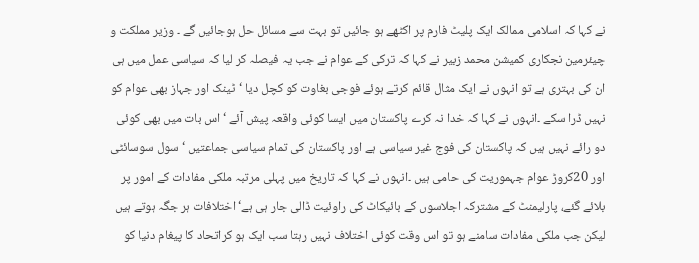نے کہا کہ اسلامی ممالک ایک پلیٹ فارم پر اکٹھے ہو جائیں تو بہت سے مسائل حل ہوجائیں گے ۔ وزیر مملکت و چیئرمین نجکاری کمیشن محمد زبیر نے کہا کہ ترکی کے عوام نے جب یہ فیصلہ کر لیا کہ سیاسی عمل میں ہی ان کی بہتری ہے تو انہوں نے ایک مثال قائم کرتے ہوئے فوجی بغاوت کو کچل دیا ‘ٹینک اور جہاز بھی عوام کو نہیں ڈرا سکے ۔انہوں نے کہا کہ خدا نہ کرے پاکستان میں ایسا کوئی واقعہ پیش آئے ‘اس بات میں بھی کوئی دو رائے نہیں ہیں کہ پاکستان کی فوج غیر سیاسی ہے اور پاکستان کی تمام سیاسی جماعتیں ‘سول سوسائٹی اور 20کروڑ عوام جہموریت کی حامی ہیں ۔انہوں نے کہا کہ تاریخ میں پہلی مرتبہ ملکی مفادات کے امور پر بلائے گئے، پارلیمنٹ کے مشترکہ اجلاسوں کے بائیکاٹ کی راوئیت ڈالی جار ہی ہے‘ اختلافات ہر جگہ ہوتے ہیں
لیکن جب ملکی مفادات سامنے ہو تو اس وقت کوئی اختلاف نہیں رہتا سب ایک ہو کراتحاد کا پیغام دنیا کو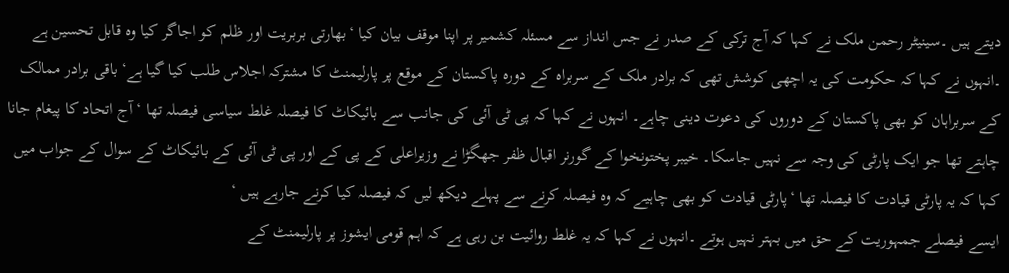دیتے ہیں ۔سینیٹر رحمن ملک نے کہا کہ آج ترکی کے صدر نے جس انداز سے مسئلہ کشمیر پر اپنا موقف بیان کیا ‘بھارتی بربریت اور ظلم کو اجاگر کیا وہ قابل تحسین ہے ۔انہوں نے کہا کہ حکومت کی یہ اچھی کوشش تھی کہ برادر ملک کے سربراہ کے دورہ پاکستان کے موقع پر پارلیمنٹ کا مشترکہ اجلاس طلب کیا گیا ہے‘ باقی برادر ممالک کے سربراہان کو بھی پاکستان کے دوروں کی دعوت دینی چاہے۔ انہوں نے کہا کہ پی ٹی آئی کی جانب سے بائیکاٹ کا فیصلہ غلط سیاسی فیصلہ تھا ‘آج اتحاد کا پیغام جانا چاہتے تھا جو ایک پارٹی کی وجہ سے نہیں جاسکا۔ خیبر پختونخوا کے گورنر اقبال ظفر جھگڑا نے وزیراعلی کے پی کے اور پی ٹی آئی کے بائیکاٹ کے سوال کے جواب میں کہا کہ یہ پارٹی قیادت کا فیصلہ تھا ‘پارٹی قیادت کو بھی چاہیے کہ وہ فیصلہ کرنے سے پہلے دیکھ لیں کہ فیصلہ کیا کرنے جارہے ہیں ‘
ایسے فیصلے جمہوریت کے حق میں بہتر نہیں ہوتے ۔انہوں نے کہا کہ یہ غلط روائیت بن رہی ہے کہ اہم قومی ایشوز پر پارلیمنٹ کے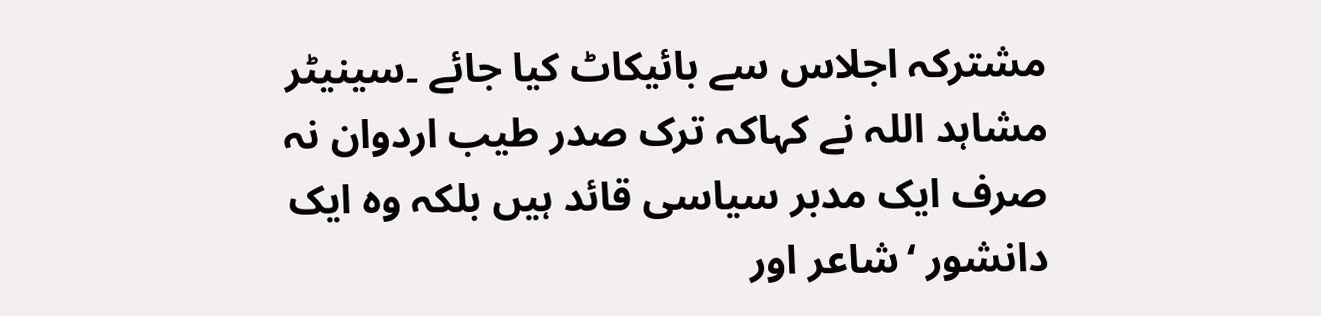مشترکہ اجلاس سے بائیکاٹ کیا جائے ۔سینیٹر مشاہد اللہ نے کہاکہ ترک صدر طیب اردوان نہ صرف ایک مدبر سیاسی قائد ہیں بلکہ وہ ایک دانشور ‘شاعر اور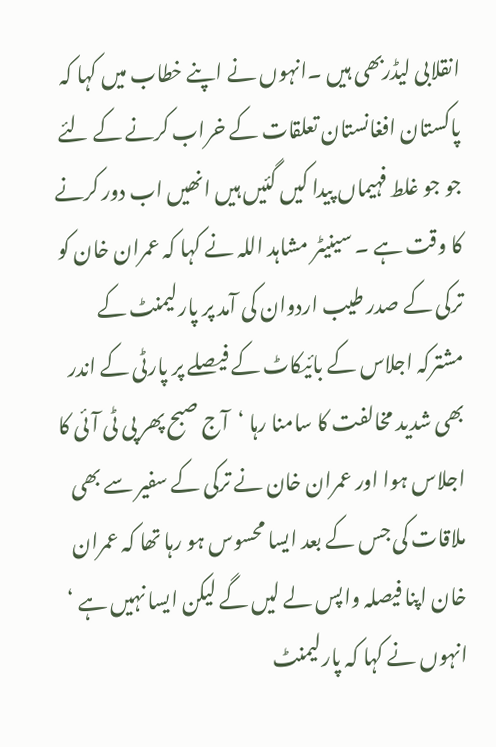انقلابی لیڈربھی ہیں ۔انہوں نے اپنے خطاب میں کہا کہ پاکستان افغانستان تعلقات کے خراب کرنے کے لئے جو جو غلط فہیماں پیدا کیں گئیں ہیں انھیں اب دور کرنے کا وقت ہے ۔ سینیٹر مشاہد اللہ نے کہا کہ عمران خان کو ترکی کے صدر طیب اردوان کی آمد پر پارلیمنٹ کے مشترکہ اجلاس کے بائیکاٹ کے فیصلے پر پارٹی کے اندر بھی شدید مخالفت کا سامنا رہا ‘آج صبح پھر پی ٹی آئی کا اجلاس ہوا اور عمران خان نے ترکی کے سفیر سے بھی ملاقات کی جس کے بعد ایسا محسوس ہو رہا تھا کہ عمران خان اپنا فیصلہ واپس لے لیں گے لیکن ایسا نہیں ہے ‘ انہوں نے کہا کہ پارلیمنٹ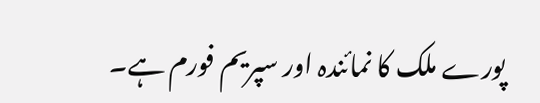پورے ملک کا نمائندہ اور سپریم فورم ہے۔